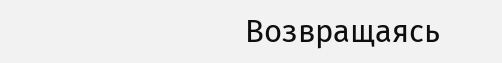Возвращаясь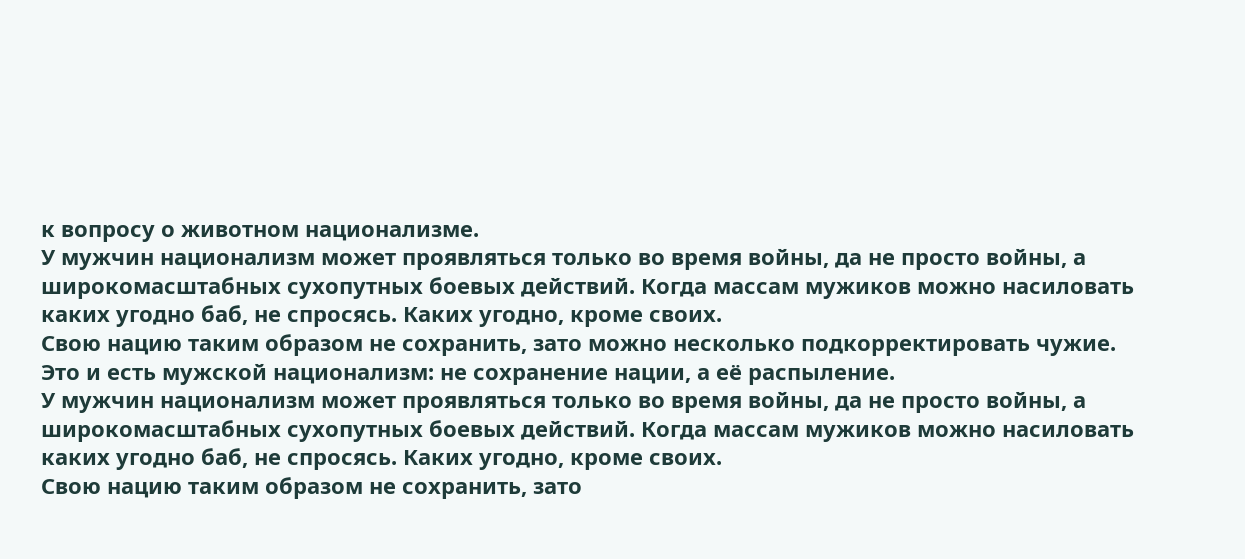к вопросу о животном национализме.
У мужчин национализм может проявляться только во время войны, да не просто войны, а широкомасштабных сухопутных боевых действий. Когда массам мужиков можно насиловать каких угодно баб, не спросясь. Каких угодно, кроме своих.
Свою нацию таким образом не сохранить, зато можно несколько подкорректировать чужие.
Это и есть мужской национализм: не сохранение нации, а её распыление.
У мужчин национализм может проявляться только во время войны, да не просто войны, а широкомасштабных сухопутных боевых действий. Когда массам мужиков можно насиловать каких угодно баб, не спросясь. Каких угодно, кроме своих.
Свою нацию таким образом не сохранить, зато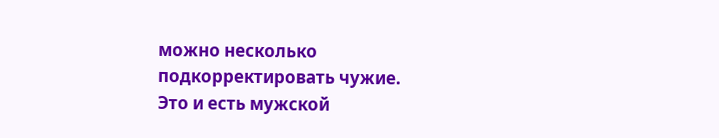можно несколько подкорректировать чужие.
Это и есть мужской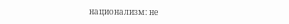национализм: не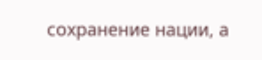сохранение нации, а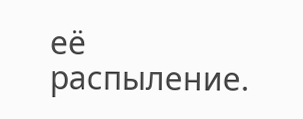её распыление.